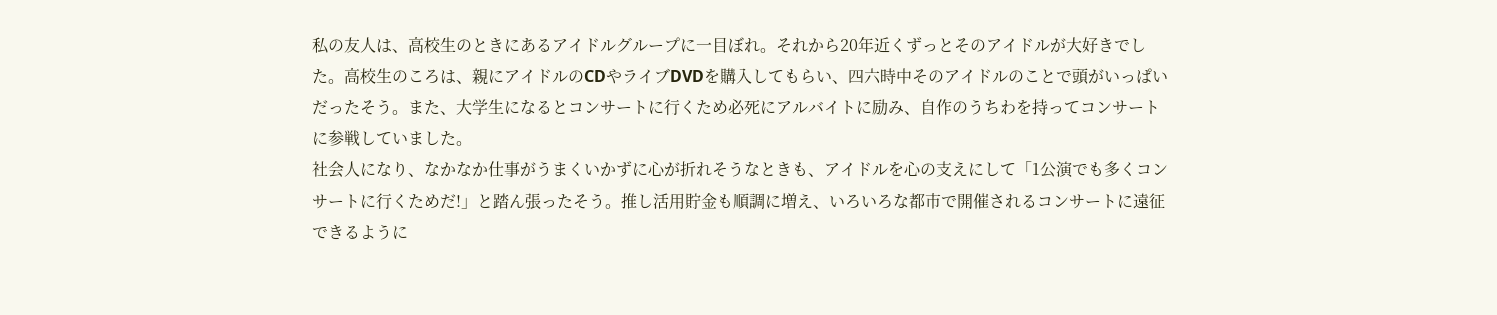私の友人は、高校生のときにあるアイドルグループに一目ぼれ。それから20年近くずっとそのアイドルが大好きでした。高校生のころは、親にアイドルのCDやライブDVDを購入してもらい、四六時中そのアイドルのことで頭がいっぱいだったそう。また、大学生になるとコンサートに行くため必死にアルバイトに励み、自作のうちわを持ってコンサートに参戦していました。
社会人になり、なかなか仕事がうまくいかずに心が折れそうなときも、アイドルを心の支えにして「1公演でも多くコンサートに行くためだ!」と踏ん張ったそう。推し活用貯金も順調に増え、いろいろな都市で開催されるコンサートに遠征できるように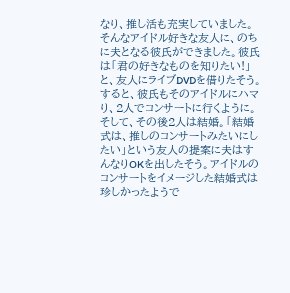なり、推し活も充実していました。
そんなアイドル好きな友人に、のちに夫となる彼氏ができました。彼氏は「君の好きなものを知りたい!」と、友人にライブDVDを借りたそう。すると、彼氏もそのアイドルにハマり、2人でコンサートに行くように。
そして、その後2人は結婚。「結婚式は、推しのコンサートみたいにしたい」という友人の提案に夫はすんなりOKを出したそう。アイドルのコンサートをイメージした結婚式は珍しかったようで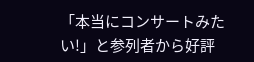「本当にコンサートみたい!」と参列者から好評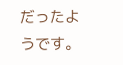だったようです。